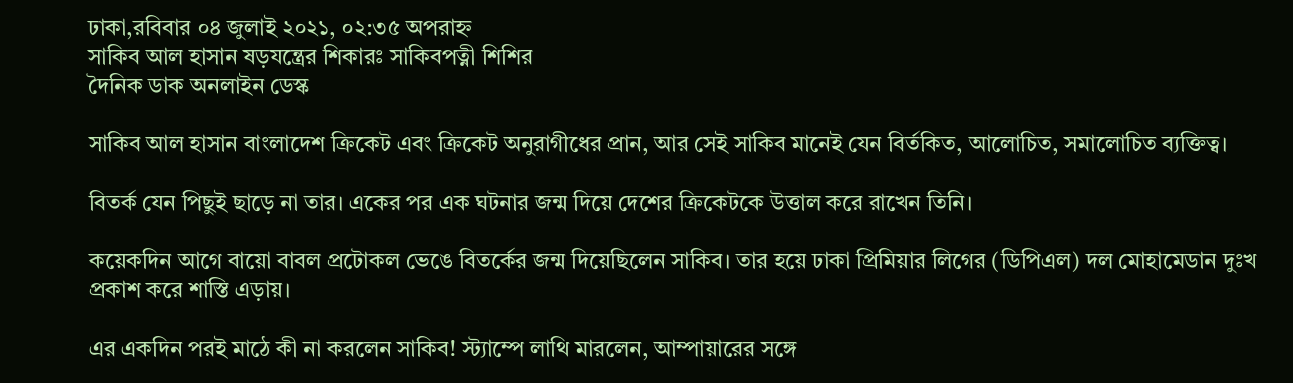ঢাকা,রবিবার ০৪ জুলাই ২০২১, ০২:৩৫ অপরাহ্ন
সাকিব আল হাসান ষড়যন্ত্রের শিকারঃ সাকিবপত্নী শিশির
দৈনিক ডাক অনলাইন ডেস্ক

সাকিব আল হাসান বাংলাদেশ ক্রিকেট এবং ক্রিকেট অনুরাগীধের প্রান, আর সেই সাকিব মানেই যেন বির্তকিত, আলোচিত, সমালোচিত ব্যক্তিত্ব।

বিতর্ক যেন পিছুই ছাড়ে না তার। একের পর এক ঘটনার জন্ম দিয়ে দেশের ক্রিকেটকে উত্তাল করে রাখেন তিনি।

কয়েকদিন আগে বায়ো বাবল প্রটোকল ভেঙে বিতর্কের জন্ম দিয়েছিলেন সাকিব। তার হয়ে ঢাকা প্রিমিয়ার লিগের (ডিপিএল) দল মোহামেডান দুঃখ প্রকাশ করে শাস্তি এড়ায়।

এর একদিন পরই মাঠে কী না করলেন সাকিব! স্ট্যাম্পে লাথি মারলেন, আম্পায়ারের সঙ্গে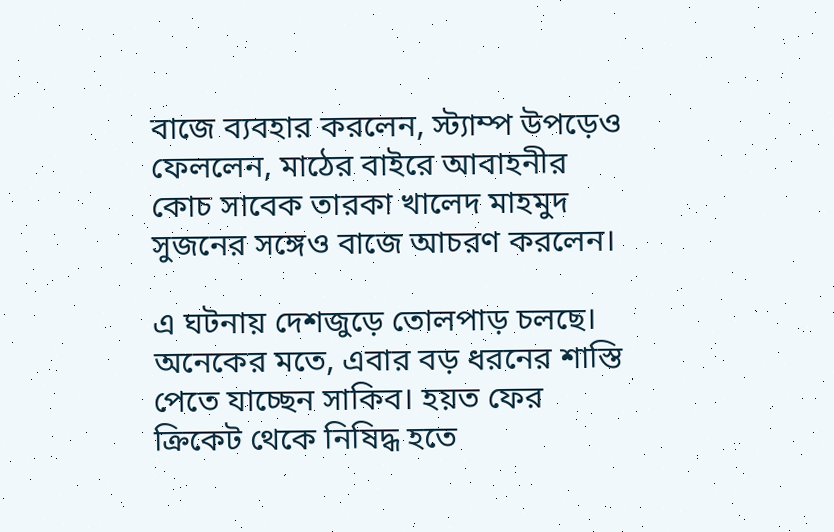বাজে ব্যবহার করলেন, স্ট্যাম্প উপড়েও ফেললেন, মাঠের বাইরে আবাহনীর কোচ সাবেক তারকা খালেদ মাহমুদ সুজনের সঙ্গেও বাজে আচরণ করলেন।

এ ঘটনায় দেশজুড়ে তোলপাড় চলছে। অনেকের মতে, এবার বড় ধরনের শাস্তি পেতে যাচ্ছেন সাকিব। হয়ত ফের ক্রিকেট থেকে নিষিদ্ধ হতে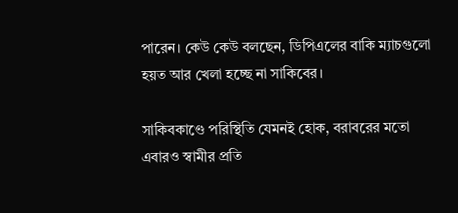পারেন। কেউ কেউ বলছেন, ডিপিএলের বাকি ম্যাচগুলো হয়ত আর খেলা হচ্ছে না সাকিবের।

সাকিবকাণ্ডে পরিস্থিতি যেমনই হোক, বরাবরের মতো এবারও স্বামীর প্রতি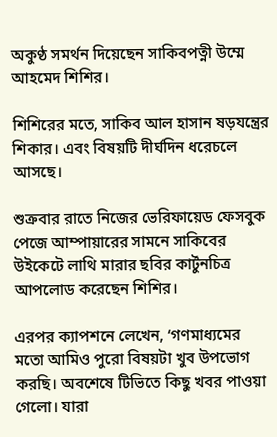অকুণ্ঠ সমর্থন দিয়েছেন সাকিবপত্নী উম্মে আহমেদ শিশির।

শিশিরের মতে, সাকিব আল হাসান ষড়যন্ত্রের শিকার। এবং বিষয়টি দীর্ঘদিন ধরেচলে আসছে।

শুক্রবার রাতে নিজের ভেরিফায়েড ফেসবুক পেজে আম্পায়ারের সামনে সাকিবের উইকেটে লাথি মারার ছবির কার্টুনচিত্র আপলোড করেছেন শিশির।

এরপর ক্যাপশনে লেখেন, ‘গণমাধ্যমের মতো আমিও পুরো বিষয়টা খুব উপভোগ করছি। অবশেষে টিভিতে কিছু খবর পাওয়া গেলো। যারা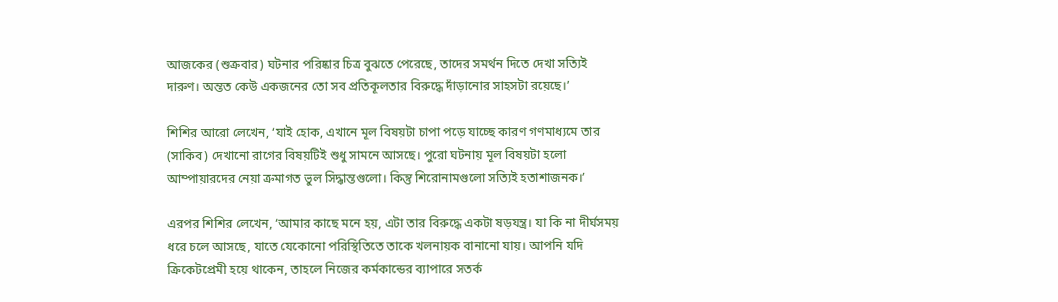আজকের (শুক্রবার) ঘটনার পরিষ্কার চিত্র বুঝতে পেরেছে, তাদের সমর্থন দিতে দেখা সত্যিই দারুণ। অন্তত কেউ একজনের তো সব প্রতিকূলতার বিরুদ্ধে দাঁড়ানোর সাহসটা রয়েছে।’

শিশির আরো লেখেন, ‘যাই হোক, এখানে মূল বিষয়টা চাপা পড়ে যাচ্ছে কারণ গণমাধ্যমে তার (সাকিব) দেখানো রাগের বিষয়টিই শুধু সামনে আসছে। পুরো ঘটনায় মূল বিষয়টা হলো আম্পায়ারদের নেয়া ক্রমাগত ভুল সিদ্ধান্তগুলো। কিন্তু শিরোনামগুলো সত্যিই হতাশাজনক।’

এরপর শিশির লেখেন, ‘আমার কাছে মনে হয়, এটা তার বিরুদ্ধে একটা ষড়যন্ত্র। যা কি না দীর্ঘসময় ধরে চলে আসছে, যাতে যেকোনো পরিস্থিতিতে তাকে খলনায়ক বানানো যায়। আপনি যদি ক্রিকেটপ্রেমী হয়ে থাকেন, তাহলে নিজের কর্মকান্ডের ব্যাপারে সতর্ক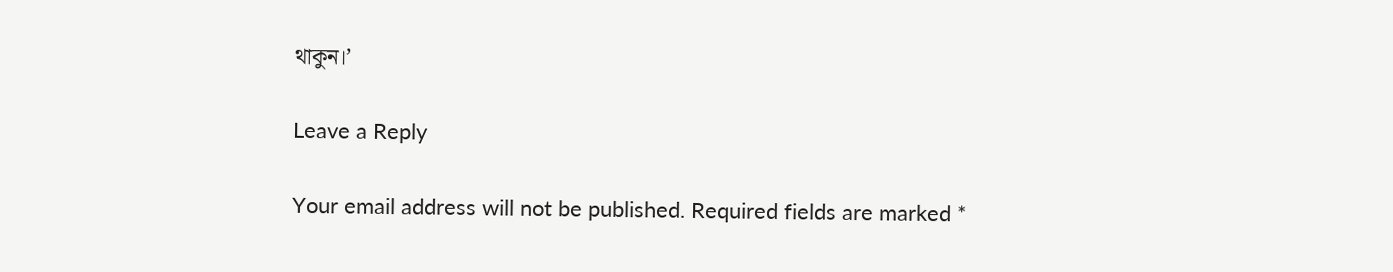থাকুন।’

Leave a Reply

Your email address will not be published. Required fields are marked *